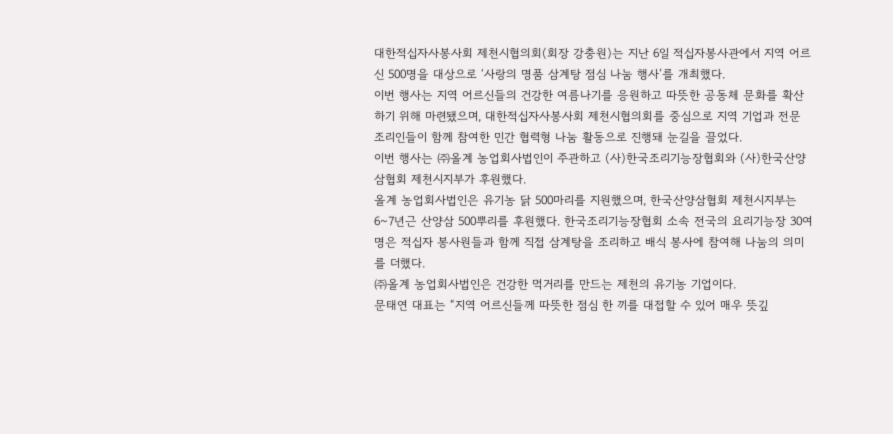대한적십자사봉사회 제천시협의회(회장 강충원)는 지난 6일 적십자봉사관에서 지역 어르신 500명을 대상으로 ‘사랑의 명품 삼계탕 점심 나눔 행사’를 개최했다.
이번 행사는 지역 어르신들의 건강한 여름나기를 응원하고 따뜻한 공동체 문화를 확산하기 위해 마련됐으며, 대한적십자사봉사회 제천시협의회를 중심으로 지역 기업과 전문 조리인들이 함께 참여한 민간 협력형 나눔 활동으로 진행돼 눈길을 끌었다.
이번 행사는 ㈜올계 농업회사법인이 주관하고 (사)한국조리기능장협회와 (사)한국산양삼협회 제천시지부가 후원했다.
올계 농업회사법인은 유기농 닭 500마리를 지원했으며, 한국산양삼협회 제천시지부는 6~7년근 산양삼 500뿌리를 후원했다. 한국조리기능장협회 소속 전국의 요리기능장 30여 명은 적십자 봉사원들과 함께 직접 삼계탕을 조리하고 배식 봉사에 참여해 나눔의 의미를 더했다.
㈜올계 농업회사법인은 건강한 먹거리를 만드는 제천의 유기농 기업이다.
문태연 대표는 “지역 어르신들께 따뜻한 점심 한 끼를 대접할 수 있어 매우 뜻깊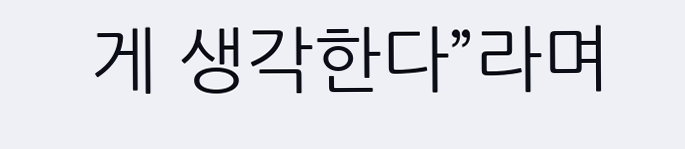게 생각한다”라며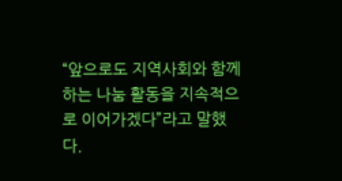“앞으로도 지역사회와 함께하는 나눔 활동을 지속적으로 이어가겠다”라고 말했다.